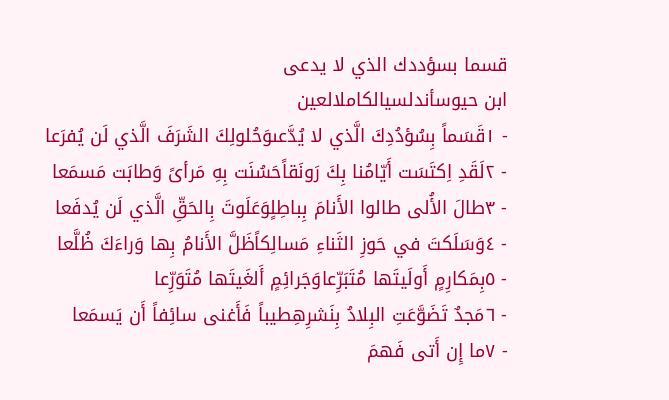قسما بسؤددك الذي لا يدعى
ابن حيوسأندلسيالكاملالعين
- ١قَسَماً بِسُؤدُدِكَ الَّذي لا يُدَّعىوَحُلولِكَ الشَرَفَ الَّذي لَن يُفرَعا
- ٢لَقَدِ اِكتَسَت أَيّامُنا بِكَ رَونَقاًحَسُنَت بِهِ مَرأىً وَطابَت مَسمَعا
- ٣طالَ الأُلى طالوا الأَنامَ بِباطِلٍوَعَلَوتَ بِالحَقِّ الَّذي لَن يُدفَعا
- ٤وَسَلَكتَ في حَوزِ الثَناءِ مَسالِكاًظَلَّ الأَنامُ بِها وَراءَكَ ظُلَّعا
- ٥بِمَكارِمٍ أَولَيتَها مُتَبَرِّعاوَجَرائِمٍ أَلغَيتَها مُتَوَرِّعا
- ٦مَجدٌ تَضَوَّعَتِ البِلادُ بِنَشرِهِطيباً فَأَغنى سائِفاً أَن يَسمَعا
- ٧ما إِن أَتى فَهمَ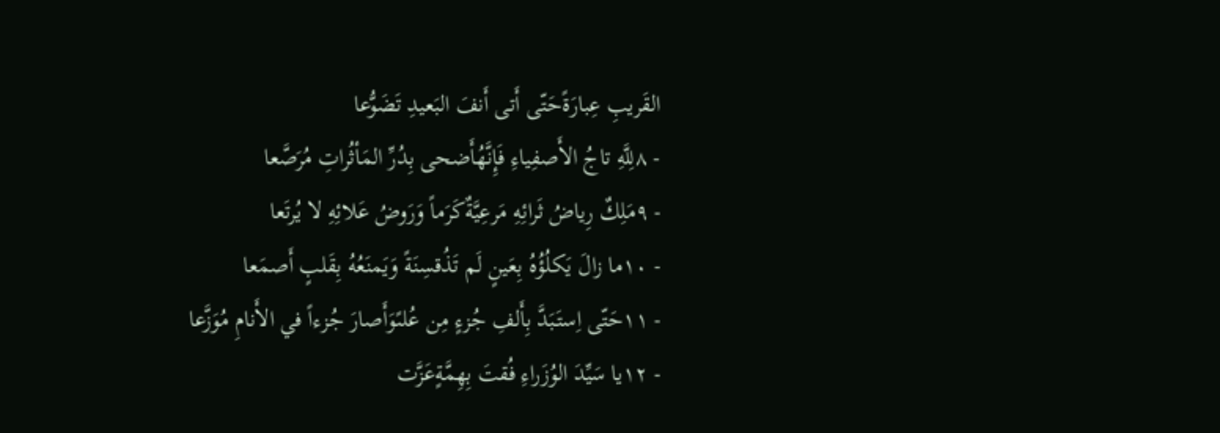القَريبِ عِبارَةًحَتّى أَتى أَنفَ البَعيدِ تَضَوُّعا
- ٨لِلَّهِ تاجُ الأَصفِياءِ فَإِنَّهُأَضحى بِدُرِّ المَأثُراتِ مُرَصَّعا
- ٩مَلِكٌ رِياضُ ثَرائِهِ مَرعِيَّةٌكَرَماً وَرَوضُ عَلائِهِ لا يُرتَعا
- ١٠ما زالَ يَكلُؤُهُ بِعَينٍ لَم تَذُقسِنَةً وَيَمنَعُهُ بِقَلبٍ أَصمَعا
- ١١حَتّى اِستَبَدَّ بِأَلفِ جُزءٍ مِن عُلىًوَأَصارَ جُزءاً في الأَنامِ مُوَزَّعا
- ١٢يا سَيِّدَ الوُزَراءِ فُقتَ بِهِمَّةٍعَزَّت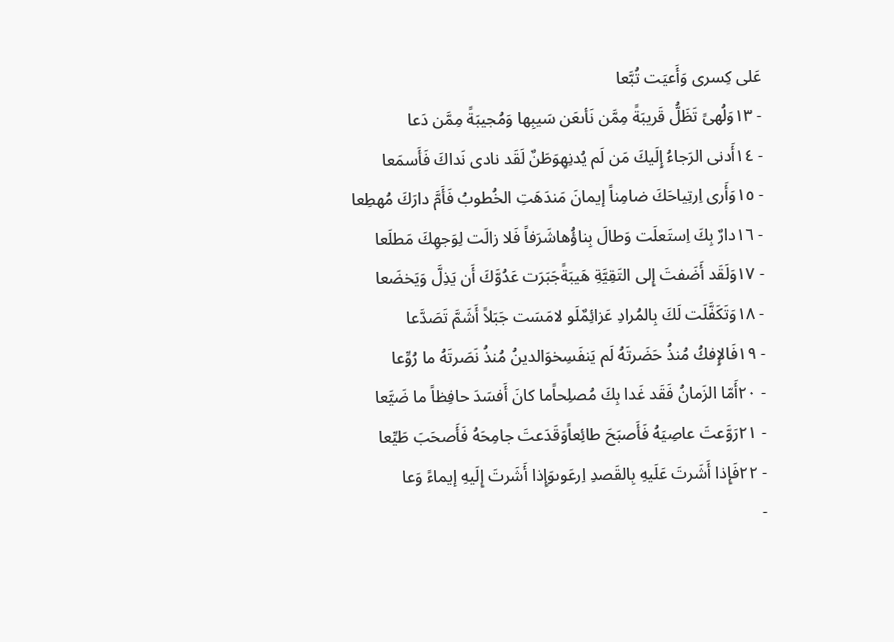عَلى كِسرى وَأَعيَت تُبَّعا
- ١٣وَلُهىً تَظَلُّ قَريبَةً مِمَّن نَأىعَن سَيبِها وَمُجيبَةً مِمَّن دَعا
- ١٤أَدنى الرَجاءُ إِلَيكَ مَن لَم يُدنِهِوَطَنٌ لَقَد نادى نَداكَ فَأَسمَعا
- ١٥وَأَرى اِرتِياحَكَ ضامِناً إيمانَ مَندَهَتِ الخُطوبُ فَأَمَّ دارَكَ مُهطِعا
- ١٦دارٌ بِكَ اِستَعلَت وَطالَ بِناؤُهاشَرَفاً فَلا زالَت لِوَجهِكَ مَطلَعا
- ١٧وَلَقَد أَضَفتَ إِلى التَقِيَّةِ هَيبَةًجَبَرَت عَدُوَّكَ أَن يَذِلَّ وَيَخضَعا
- ١٨وَتَكَفَّلَت لَكَ بِالمُرادِ عَزائِمٌلَو لامَسَت جَبَلاً أَشَمَّ تَصَدَّعا
- ١٩فَالإِفكُ مُنذُ حَضَرتَهُ لَم يَنفَسِخوَالدينُ مُنذُ نَصَرتَهُ ما رُوِّعا
- ٢٠أَمّا الزَمانُ فَقَد غَدا بِكَ مُصلِحاًما كانَ أَفسَدَ حافِظاً ما ضَيَّعا
- ٢١رَوَّعتَ عاصِيَهُ فَأَصبَحَ طائِعاًوَقَدَعتَ جامِحَهُ فَأَصحَبَ طَيِّعا
- ٢٢فَإِذا أَشَرتَ عَلَيهِ بِالقَصدِ اِرعَوىوَإِذا أَشَرتَ إِلَيهِ إيماءً وَعا
-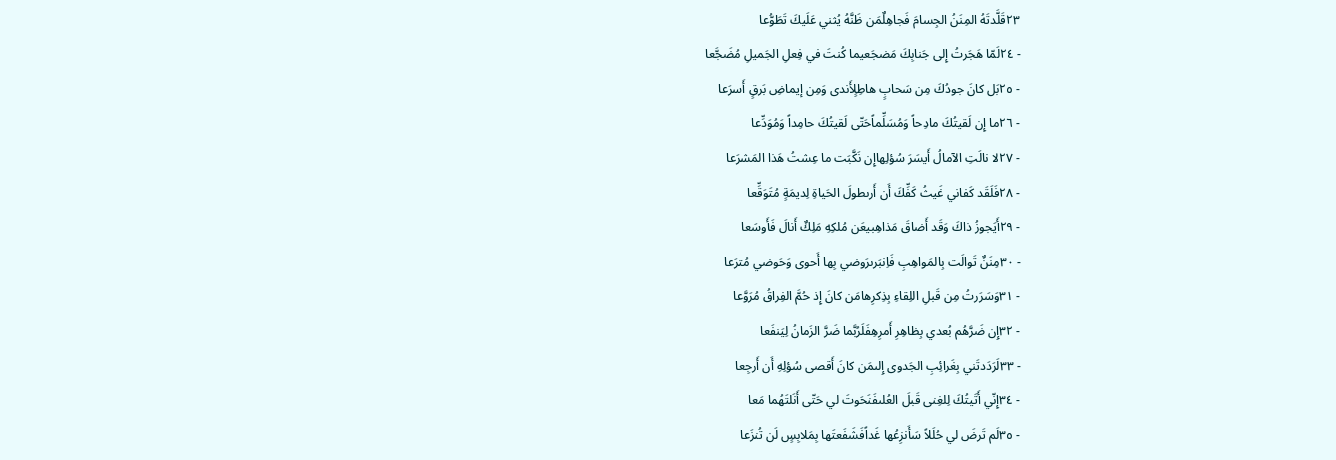٢٣قَلَّدتَهُ المِنَنُ الجِسامَ فَجاهِلٌمَن ظَنَّهُ يُثني عَلَيكَ تَطَوُّعا
- ٢٤لَمّا هَجَرتُ إِلى جَنابِكَ مَضجَعيما كُنتَ في فِعلِ الجَميلِ مُضَجَّعا
- ٢٥بَل كانَ جودُكَ مِن سَحابٍ هاطِلٍأَندى وَمِن إيماضِ بَرقٍ أَسرَعا
- ٢٦ما إِن لَقيتُكَ مادِحاً وَمُسَلِّماًحَتّى لَقيتُكَ حامِداً وَمُوَدِّعا
- ٢٧لا نالَتِ الآمالُ أَيسَرَ سُؤلِهاإِن نَكَّبَت ما عِشتُ هَذا المَشرَعا
- ٢٨فَلَقَد كَفاني غَيثُ كَفِّكَ أَن أَرىطولَ الحَياةِ لِديمَةٍ مُتَوَقِّعا
- ٢٩أَيَجوزُ ذاكَ وَقَد أَضاقَ مَذاهِبيعَن مُلكِهِ مَلِكٌ أَنالَ فَأَوسَعا
- ٣٠مِنَنٌ تَوالَت بِالمَواهِبِ فَاِنبَرىرَوضي بِها أَحوى وَحَوضي مُترَعا
- ٣١وَسَرَرتُ مِن قَبلِ اللِقاءِ بِذِكرِهامَن كانَ إِذ حُمَّ الفِراقُ مُرَوَّعا
- ٣٢إِن ضَرَّهُم بُعدي بِظاهِرِ أَمرِهِفَلَرُبَّما ضَرَّ الزَمانُ لِيَنفَعا
- ٣٣لَرَدَدتَني بِغَرائِبِ الجَدوى إِلىمَن كانَ أَقصى سُؤلِهِ أَن أَرجِعا
- ٣٤إِنّي أَتَيتُكَ لِلغِنى قَبلَ العُلىفَنَحَوتَ لي حَتّى أَنَلتَهُما مَعا
- ٣٥لَم تَرضَ لي حُلَلاً سَأَنزِعُها غَداًفَشَفَعتَها بِمَلابِسٍ لَن تُنزَعا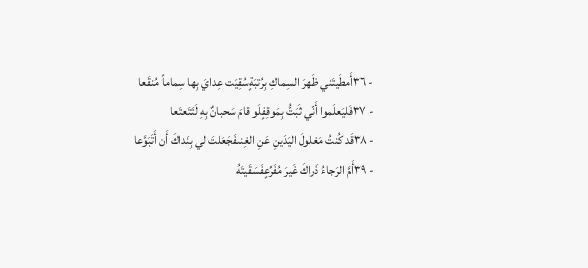- ٣٦أَمطَيتَني ظَهرَ السِماكِ بِرُتبَةٍسُقِيَت عِدايَ بِها سِماماً مُنقَعا
- ٣٧فَليَعلَموا أَنّي ثَبَتُّ بِمَوقِفٍلَو قامَ سَحبانٌ بِهِ لَتَتَعتَعا
- ٣٨قَد كُنتُ مَغلولَ اليَدَينِ عَنِ الغِنىفَجَعَلتَ لي بِنَداكَ أَن أَتَبَوَّعا
- ٣٩أَمَّ الرَجاءُ ذَراكَ غَيرَ مُفَرِّعٍفَسَقَيتَهُ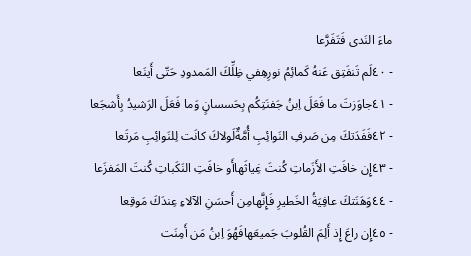ماءَ النَدى فَتَفَرَّعا
- ٤٠لَم تَنفَتِق عَنهُ كَمائِمُ نورِهِفي ظِلِّكَ المَمدودِ حَتّى أَينَعا
- ٤١جاوَزتَ ما فَعَلَ اِبنُ جَفنَتِكُم بِحَسسانٍ وَما فَعَلَ الرَشيدُ بِأَشجَعا
- ٤٢فَفَدَتكَ مِن صَرفِ النَوائِبِ أُمَّةٌلَولاكَ كانَت لِلنَوائِبِ مَرتَعا
- ٤٣إِن خافَتِ الأَزَماتِ كُنتَ غِياثَهاأَو خافَتِ النَكَباتِ كُنتَ المَفزَعا
- ٤٤وَهَنَتكَ عافِيَةُ الخَطيرِ فَإِنَّهامِن أَحسَنِ الآلاءِ عِندَكَ مَوقِعا
- ٤٥إِن راعَ إِذ أَلِمَ القُلوبَ جَميعَهافَهُوَ اِبنُ مَن أَمِنَت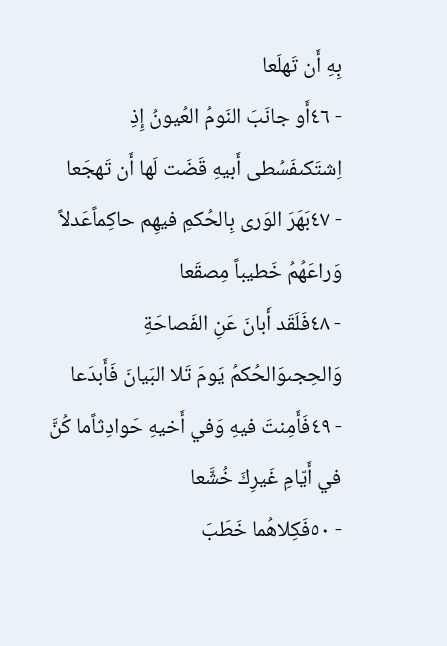بِهِ أَن تَهلَعا
- ٤٦أَو جانَبَ النَومُ العُيونُ إِذِ اِشتَكىفَسُطى أَبيهِ قَضَت لَها أَن تَهجَعا
- ٤٧بَهَرَ الوَرى بِالحُكمِ فيهِم حاكِماًعَدلاً وَراعَهُمُ خَطيباً مِصقَعا
- ٤٨فَلَقَد أَبانَ عَنِ الفَصاحَةِ وَالحِجىوَالحُكمُ يَومَ تَلا البَيانَ فَأَبدَعا
- ٤٩فَأَمِنتَ فيهِ وَفي أَخيهِ حَوادِثاًما كُنَّ في أَيّامِ غَيرِكَ خُشَّعا
- ٥٠فَكِلاهُما خَطَبَ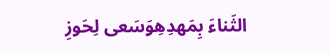الثَناءَ بِمَهدِهِوَسَعى لِحَوزِ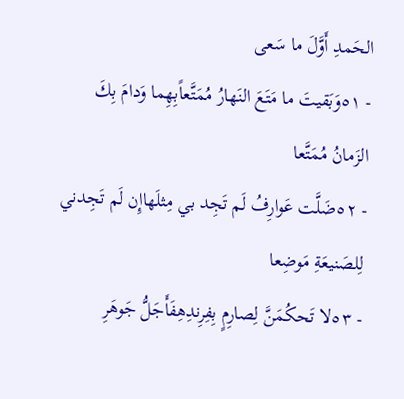الحَمدِ أَوَّلَ ما سَعى
- ٥١وَبَقيتَ ما مَتَعَ النَهارُ مُمَتَّعاًبِهِما وَدامَ بِكَ الزَمانُ مُمَتَّعا
- ٥٢ضَلَّت عَوارِفُ لَم تَجِد بي مِثلَهاإِن لَم تَجِدني لِلصَنيعَةِ مَوضِعا
- ٥٣لا تَحكُمَنَّ لِصارِمٍ بِفِرِندِهِفَأَجَلُّ جَوهَرِ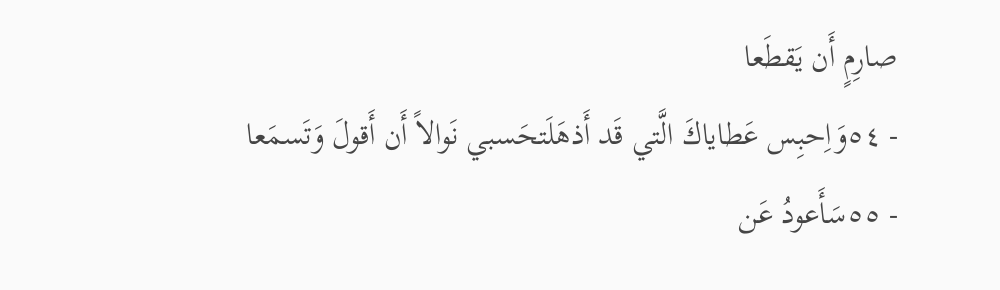صارِمٍ أَن يَقطَعا
- ٥٤وَاِحبِس عَطاياكَ الَّتي قَد أَذهَلَتحَسبي نَوالاً أَن أَقولَ وَتَسمَعا
- ٥٥سَأَعودُ عَن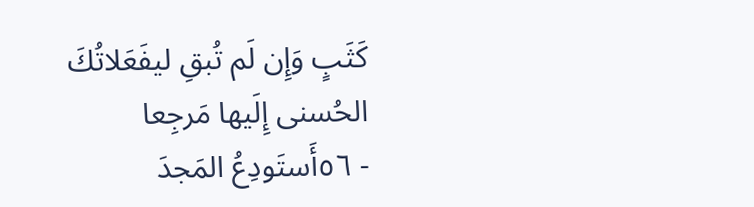كَثَبٍ وَإِن لَم تُبقِ ليفَعَلاتُكَ الحُسنى إِلَيها مَرجِعا
- ٥٦أَستَودِعُ المَجدَ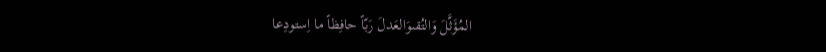المُؤَثَّلَ وَالتُقىوَالعَدلَ رَبّاً حافِظاً ما اِستودِعا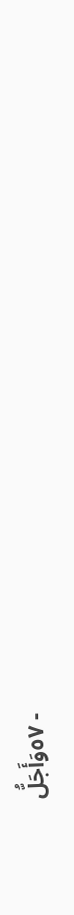- ٥٧وَأَجَلُّ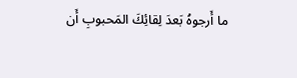ما أَرجوهُ بَعدَ لِقائِكَ المَحبوبِ أَن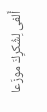أَلفى لِشُكرِكَ موزَعا